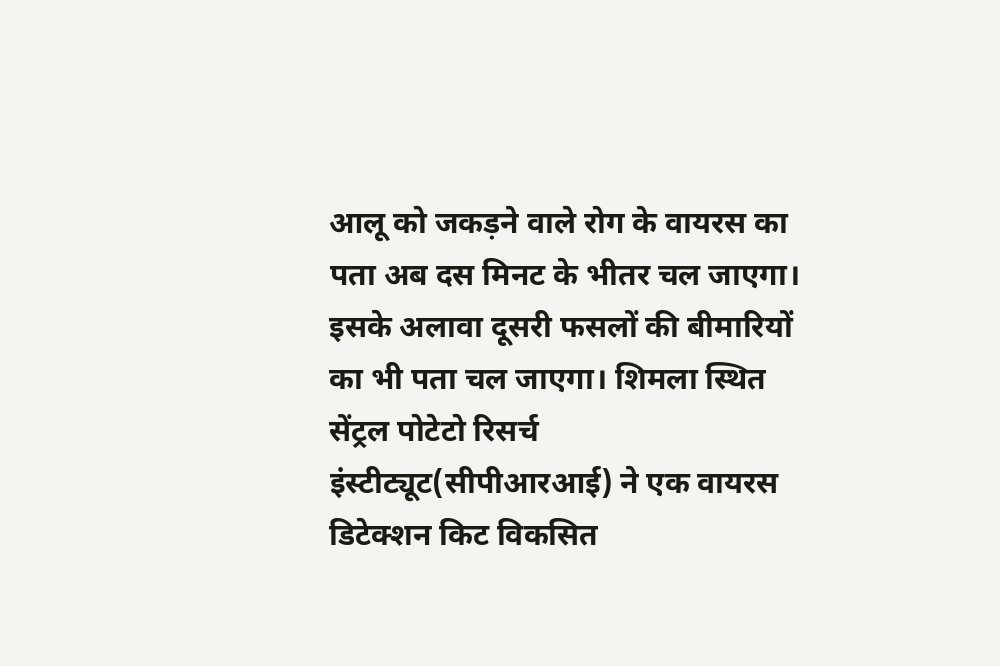आलू को जकड़ने वाले रोग के वायरस का पता अब दस मिनट के भीतर चल जाएगा। इसके अलावा दूसरी फसलों की बीमारियों का भी पता चल जाएगा। शिमला स्थित सेंट्रल पोटेटो रिसर्च इंस्टीट्यूट(सीपीआरआई) ने एक वायरस डिटेक्शन किट विकसित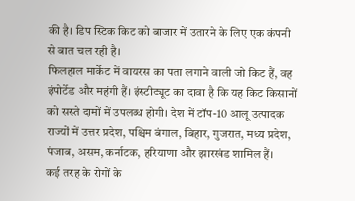की है। डिप स्टिक किट को बाजार में उतारने के लिए एक कंपनी से बात चल रही है।
फिलहाल मार्केट में वायरस का पता लगाने वाली जो किट हैं, वह इंपोर्टेड और महंगी हैं। इंस्टीट्यूट का दावा है कि यह किट किसानों को सस्ते दामों में उपलब्ध होगी। देश में टॉप-10 आलू उत्पादक राज्यों में उत्तर प्रदेश, पश्चिम बंगाल, बिहार, गुजरात, मध्य प्रदेश, पंजाब, असम, कर्नाटक, हरियाणा और झारखंड शामिल हैं।
कई तरह के रोगों के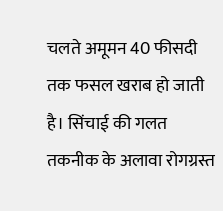चलते अमूमन 40 फीसदी तक फसल खराब हो जाती है। सिंचाई की गलत तकनीक के अलावा रोगग्रस्त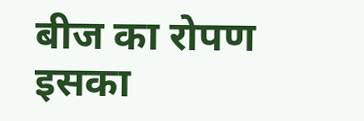बीज का रोपण इसका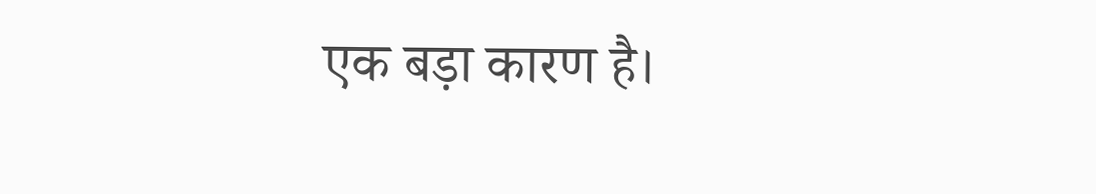एक बड़ा कारण है।